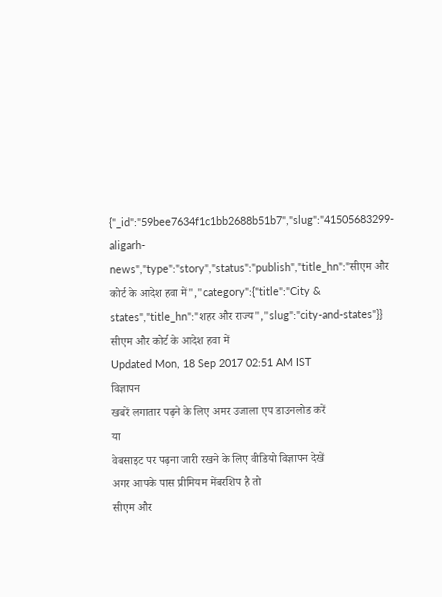{"_id":"59bee7634f1c1bb2688b51b7","slug":"41505683299-aligarh-news","type":"story","status":"publish","title_hn":"सीएम और कोर्ट के आदेश हवा में","category":{"title":"City & states","title_hn":"शहर और राज्य","slug":"city-and-states"}}
सीएम और कोर्ट के आदेश हवा में
Updated Mon, 18 Sep 2017 02:51 AM IST
विज्ञापन
खबरें लगातार पढ़ने के लिए अमर उजाला एप डाउनलोड करें
या
वेबसाइट पर पढ़ना जारी रखने के लिए वीडियो विज्ञापन देखें
अगर आपके पास प्रीमियम मेंबरशिप है तो
सीएम और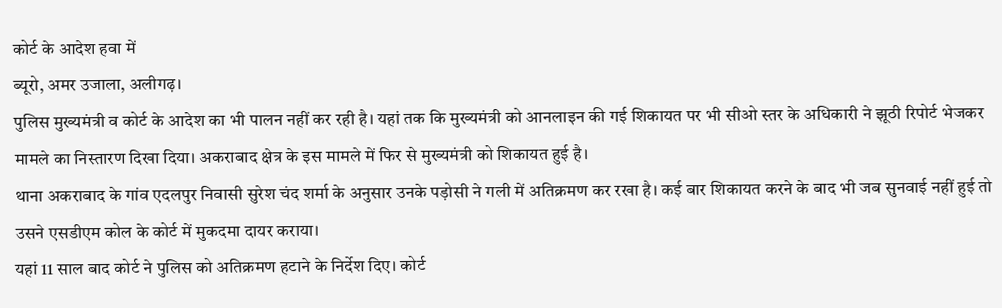कोर्ट के आदेश हवा में
ब्यूरो, अमर उजाला, अलीगढ़।
पुलिस मुख्यमंत्री व कोर्ट के आदेश का भी पालन नहीं कर रही है। यहां तक कि मुख्यमंत्री को आनलाइन की गई शिकायत पर भी सीओ स्तर के अधिकारी ने झूठी रिपोर्ट भेजकर मामले का निस्तारण दिखा दिया। अकराबाद क्षेत्र के इस मामले में फिर से मुख्यमंत्री को शिकायत हुई है।
थाना अकराबाद के गांव एदलपुर निवासी सुरेश चंद शर्मा के अनुसार उनके पड़ोसी ने गली में अतिक्रमण कर रखा है। कई बार शिकायत करने के बाद भी जब सुनवाई नहीं हुई तो उसने एसडीएम कोल के कोर्ट में मुकदमा दायर कराया।
यहां 11 साल बाद कोर्ट ने पुलिस को अतिक्रमण हटाने के निर्देश दिए। कोर्ट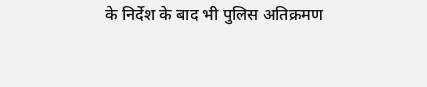के निर्देश के बाद भी पुलिस अतिक्रमण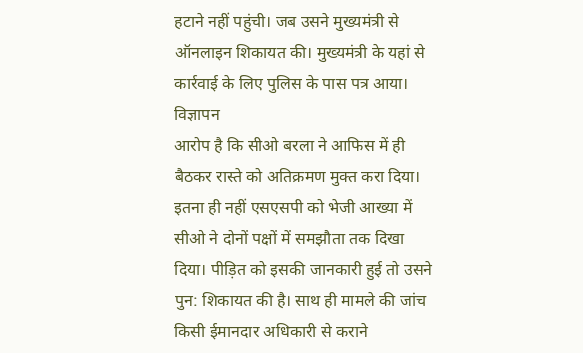हटाने नहीं पहुंची। जब उसने मुख्यमंत्री से ऑनलाइन शिकायत की। मुख्यमंत्री के यहां से कार्रवाई के लिए पुलिस के पास पत्र आया।
विज्ञापन
आरोप है कि सीओ बरला ने आफिस में ही बैठकर रास्ते को अतिक्रमण मुक्त करा दिया। इतना ही नहीं एसएसपी को भेजी आख्या में सीओ ने दोनों पक्षों में समझौता तक दिखा दिया। पीड़ित को इसकी जानकारी हुई तो उसने पुन: शिकायत की है। साथ ही मामले की जांच किसी ईमानदार अधिकारी से कराने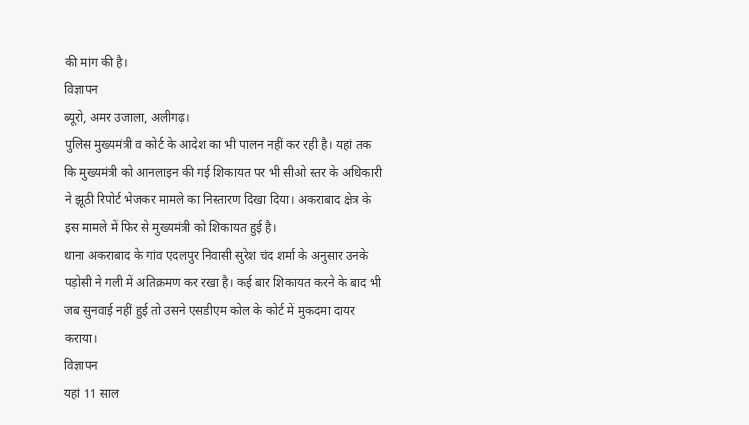की मांग की है।
विज्ञापन
ब्यूरो, अमर उजाला, अलीगढ़।
पुलिस मुख्यमंत्री व कोर्ट के आदेश का भी पालन नहीं कर रही है। यहां तक कि मुख्यमंत्री को आनलाइन की गई शिकायत पर भी सीओ स्तर के अधिकारी ने झूठी रिपोर्ट भेजकर मामले का निस्तारण दिखा दिया। अकराबाद क्षेत्र के इस मामले में फिर से मुख्यमंत्री को शिकायत हुई है।
थाना अकराबाद के गांव एदलपुर निवासी सुरेश चंद शर्मा के अनुसार उनके पड़ोसी ने गली में अतिक्रमण कर रखा है। कई बार शिकायत करने के बाद भी जब सुनवाई नहीं हुई तो उसने एसडीएम कोल के कोर्ट में मुकदमा दायर कराया।
विज्ञापन
यहां 11 साल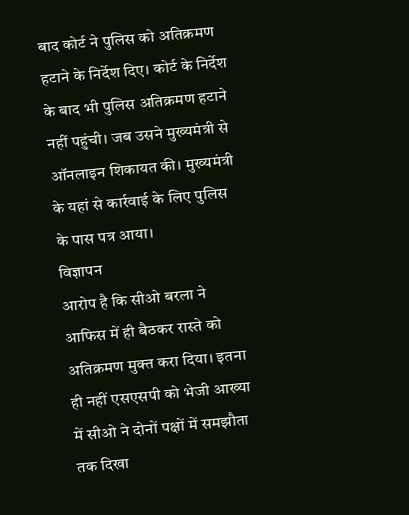बाद कोर्ट ने पुलिस को अतिक्रमण हटाने के निर्देश दिए। कोर्ट के निर्देश के बाद भी पुलिस अतिक्रमण हटाने नहीं पहुंची। जब उसने मुख्यमंत्री से ऑनलाइन शिकायत की। मुख्यमंत्री के यहां से कार्रवाई के लिए पुलिस के पास पत्र आया।
विज्ञापन
आरोप है कि सीओ बरला ने आफिस में ही बैठकर रास्ते को अतिक्रमण मुक्त करा दिया। इतना ही नहीं एसएसपी को भेजी आख्या में सीओ ने दोनों पक्षों में समझौता तक दिखा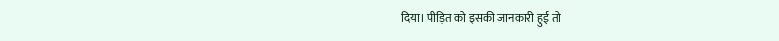दिया। पीड़ित को इसकी जानकारी हुई तो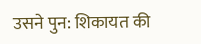उसने पुन: शिकायत की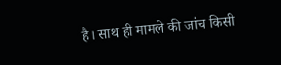है। साथ ही मामले की जांच किसी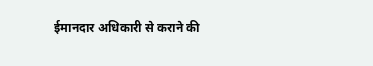ईमानदार अधिकारी से कराने की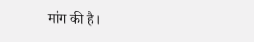मांग की है।